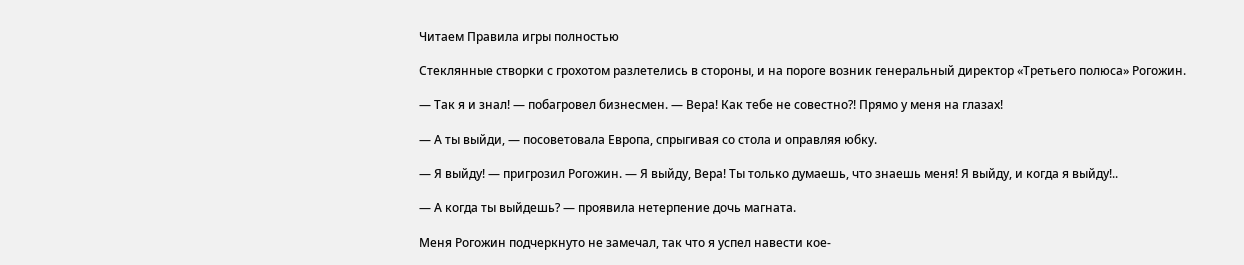Читаем Правила игры полностью

Стеклянные створки с грохотом разлетелись в стороны, и на пороге возник генеральный директор «Третьего полюса» Рогожин.

— Так я и знал! — побагровел бизнесмен. — Вера! Как тебе не совестно?! Прямо у меня на глазах!

— А ты выйди, — посоветовала Европа, спрыгивая со стола и оправляя юбку.

— Я выйду! — пригрозил Рогожин. — Я выйду, Вера! Ты только думаешь, что знаешь меня! Я выйду, и когда я выйду!..

— А когда ты выйдешь? — проявила нетерпение дочь магната.

Меня Рогожин подчеркнуто не замечал, так что я успел навести кое-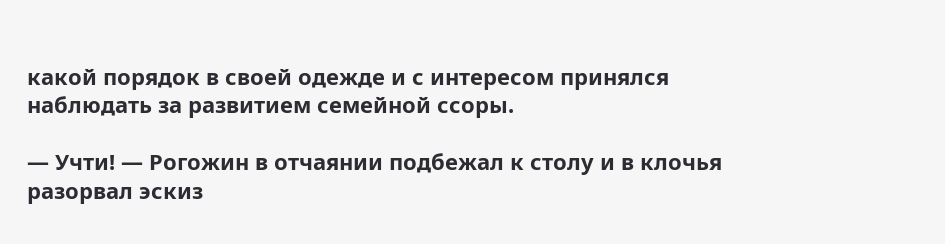какой порядок в своей одежде и с интересом принялся наблюдать за развитием семейной ссоры.

— Учти! — Рогожин в отчаянии подбежал к столу и в клочья разорвал эскиз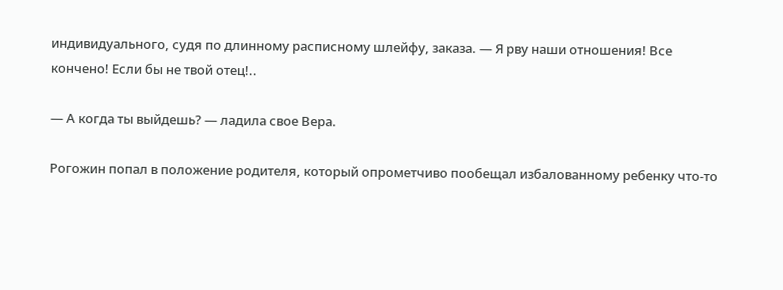индивидуального, судя по длинному расписному шлейфу, заказа. — Я рву наши отношения! Все кончено! Если бы не твой отец!..

— А когда ты выйдешь? — ладила свое Вера.

Рогожин попал в положение родителя, который опрометчиво пообещал избалованному ребенку что-то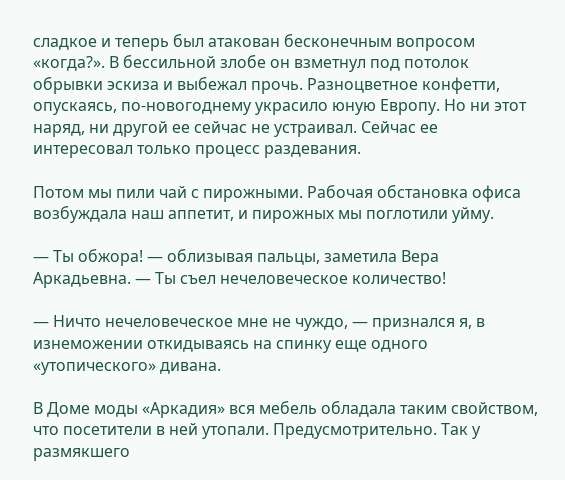сладкое и теперь был атакован бесконечным вопросом «когда?». В бессильной злобе он взметнул под потолок обрывки эскиза и выбежал прочь. Разноцветное конфетти, опускаясь, по-новогоднему украсило юную Европу. Но ни этот наряд, ни другой ее сейчас не устраивал. Сейчас ее интересовал только процесс раздевания.

Потом мы пили чай с пирожными. Рабочая обстановка офиса возбуждала наш аппетит, и пирожных мы поглотили уйму.

— Ты обжора! — облизывая пальцы, заметила Вера Аркадьевна. — Ты съел нечеловеческое количество!

— Ничто нечеловеческое мне не чуждо, — признался я, в изнеможении откидываясь на спинку еще одного «утопического» дивана.

В Доме моды «Аркадия» вся мебель обладала таким свойством, что посетители в ней утопали. Предусмотрительно. Так у размякшего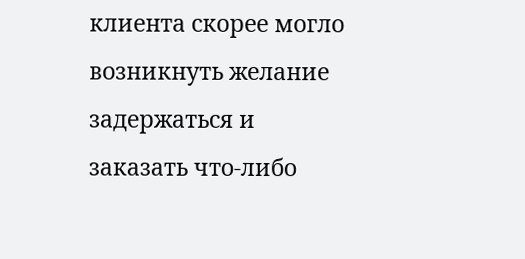клиента скорее могло возникнуть желание задержаться и заказать что-либо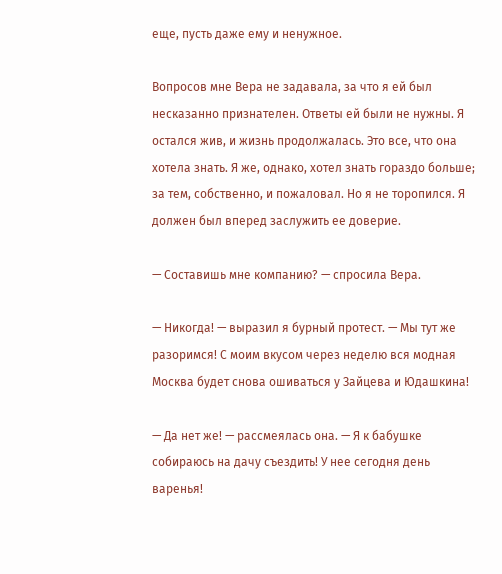еще, пусть даже ему и ненужное.

Вопросов мне Вера не задавала, за что я ей был несказанно признателен. Ответы ей были не нужны. Я остался жив, и жизнь продолжалась. Это все, что она хотела знать. Я же, однако, хотел знать гораздо больше; за тем, собственно, и пожаловал. Но я не торопился. Я должен был вперед заслужить ее доверие.

— Составишь мне компанию? — спросила Вера.

— Никогда! — выразил я бурный протест. — Мы тут же разоримся! С моим вкусом через неделю вся модная Москва будет снова ошиваться у Зайцева и Юдашкина!

— Да нет же! — рассмеялась она. — Я к бабушке собираюсь на дачу съездить! У нее сегодня день варенья!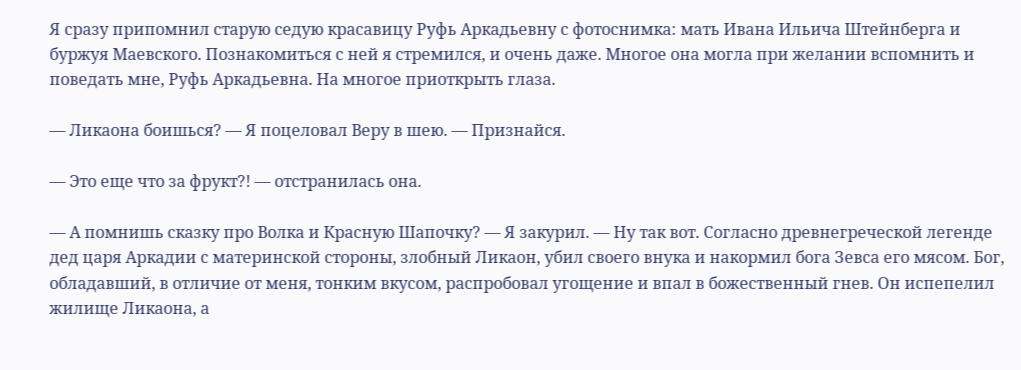Я сразу припомнил старую седую красавицу Руфь Аркадьевну с фотоснимка: мать Ивана Ильича Штейнберга и буржуя Маевского. Познакомиться с ней я стремился, и очень даже. Многое она могла при желании вспомнить и поведать мне, Руфь Аркадьевна. На многое приоткрыть глаза.

— Ликаона боишься? — Я поцеловал Веру в шею. — Признайся.

— Это еще что за фрукт?! — отстранилась она.

— А помнишь сказку про Волка и Красную Шапочку? — Я закурил. — Ну так вот. Согласно древнегреческой легенде дед царя Аркадии с материнской стороны, злобный Ликаон, убил своего внука и накормил бога Зевса его мясом. Бог, обладавший, в отличие от меня, тонким вкусом, распробовал угощение и впал в божественный гнев. Он испепелил жилище Ликаона, а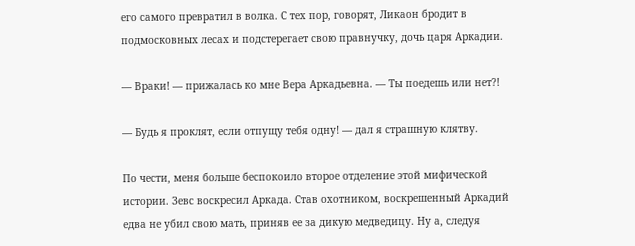его самого превратил в волка. С тех пор, говорят, Ликаон бродит в подмосковных лесах и подстерегает свою правнучку, дочь царя Аркадии.

— Враки! — прижалась ко мне Вера Аркадьевна. — Ты поедешь или нет?!

— Будь я проклят, если отпущу тебя одну! — дал я страшную клятву.

По чести, меня больше беспокоило второе отделение этой мифической истории. Зевс воскресил Аркада. Став охотником, воскрешенный Аркадий едва не убил свою мать, приняв ее за дикую медведицу. Ну а, следуя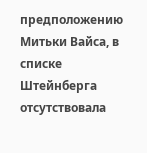предположению Митьки Вайса, в списке Штейнберга отсутствовала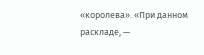«королева». «При данном раскладе, —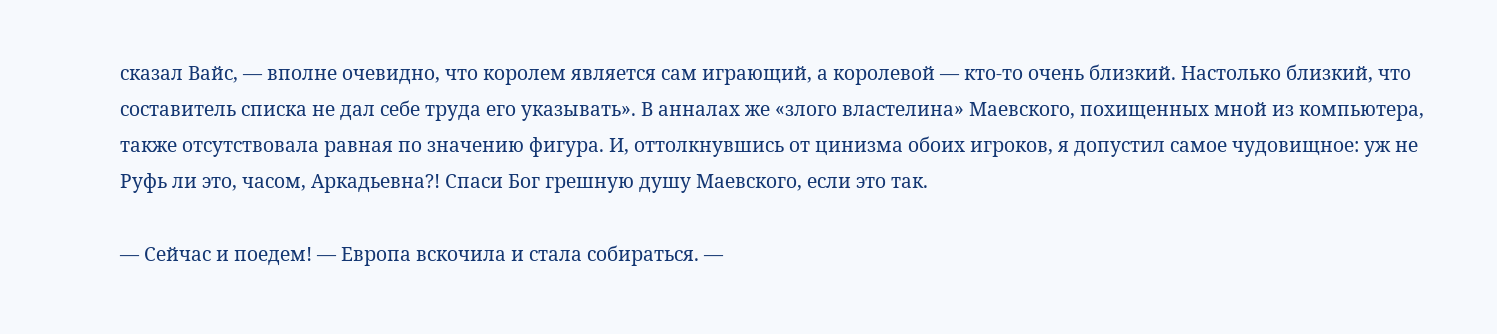сказал Вайс, — вполне очевидно, что королем является сам играющий, а королевой — кто-то очень близкий. Настолько близкий, что составитель списка не дал себе труда его указывать». В анналах же «злого властелина» Маевского, похищенных мной из компьютера, также отсутствовала равная по значению фигура. И, оттолкнувшись от цинизма обоих игроков, я допустил самое чудовищное: уж не Руфь ли это, часом, Аркадьевна?! Спаси Бог грешную душу Маевского, если это так.

— Сейчас и поедем! — Европа вскочила и стала собираться. —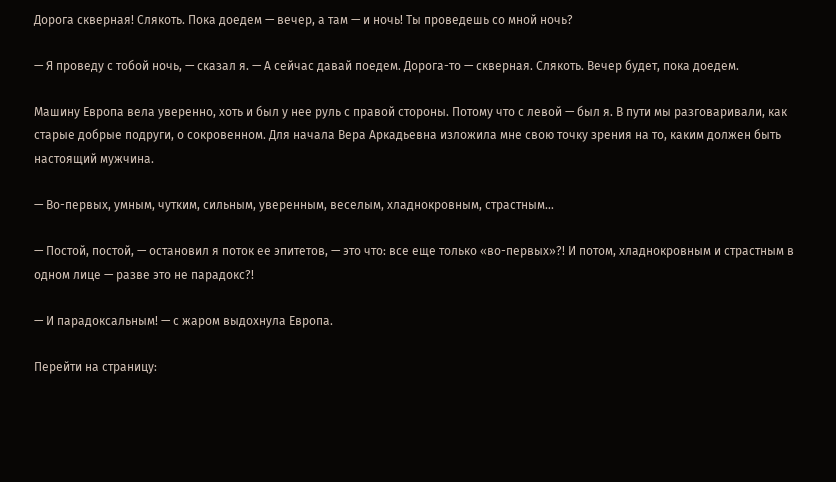Дорога скверная! Слякоть. Пока доедем — вечер, а там — и ночь! Ты проведешь со мной ночь?

— Я проведу с тобой ночь, — сказал я. — А сейчас давай поедем. Дорога-то — скверная. Слякоть. Вечер будет, пока доедем.

Машину Европа вела уверенно, хоть и был у нее руль с правой стороны. Потому что с левой — был я. В пути мы разговаривали, как старые добрые подруги, о сокровенном. Для начала Вера Аркадьевна изложила мне свою точку зрения на то, каким должен быть настоящий мужчина.

— Во-первых, умным, чутким, сильным, уверенным, веселым, хладнокровным, страстным…

— Постой, постой, — остановил я поток ее эпитетов, — это что: все еще только «во-первых»?! И потом, хладнокровным и страстным в одном лице — разве это не парадокс?!

— И парадоксальным! — с жаром выдохнула Европа.

Перейти на страницу: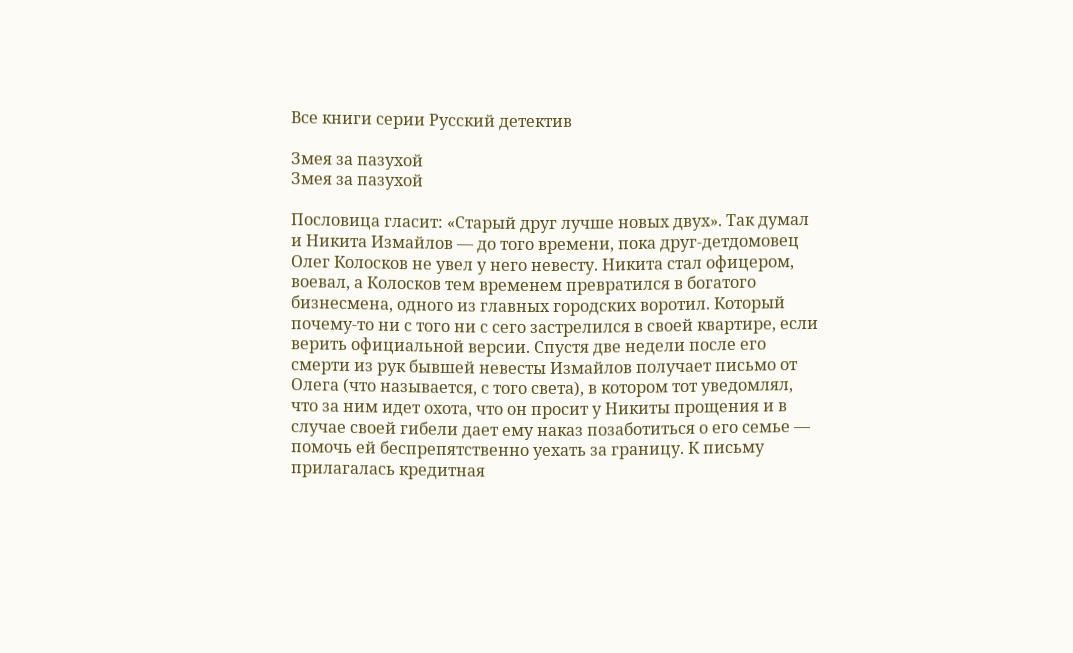Все книги серии Русский детектив

Змея за пазухой
Змея за пазухой

Пословица гласит: «Старый друг лучше новых двух». Так думал и Никита Измайлов — до того времени, пока друг-детдомовец Олег Колосков не увел у него невесту. Никита стал офицером, воевал, а Колосков тем временем превратился в богатого бизнесмена, одного из главных городских воротил. Который почему-то ни с того ни с сего застрелился в своей квартире, если верить официальной версии. Спустя две недели после его смерти из рук бывшей невесты Измайлов получает письмо от Олега (что называется, с того света), в котором тот уведомлял, что за ним идет охота, что он просит у Никиты прощения и в случае своей гибели дает ему наказ позаботиться о его семье — помочь ей беспрепятственно уехать за границу. К письму прилагалась кредитная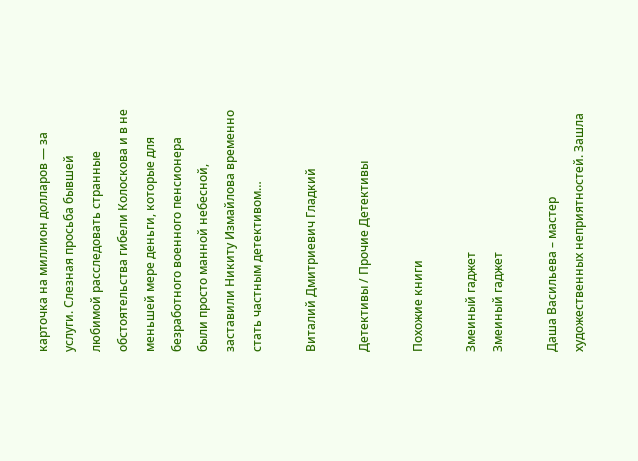карточка на миллион долларов — за услуги. Слезная просьба бывшей любимой расследовать странные обстоятельства гибели Колоскова и в не меньшей мере деньги, которые для безработного военного пенсионера были просто манной небесной, заставили Никиту Измайлова временно стать частным детективом…

Виталий Дмитриевич Гладкий

Детективы / Прочие Детективы

Похожие книги

Змеиный гаджет
Змеиный гаджет

Даша Васильева – мастер художественных неприятностей. Зашла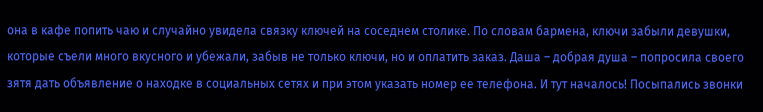она в кафе попить чаю и случайно увидела связку ключей на соседнем столике. По словам бармена, ключи забыли девушки, которые съели много вкусного и убежали, забыв не только ключи, но и оплатить заказ. Даша – добрая душа – попросила своего зятя дать объявление о находке в социальных сетях и при этом указать номер ее телефона. И тут началось! Посыпались звонки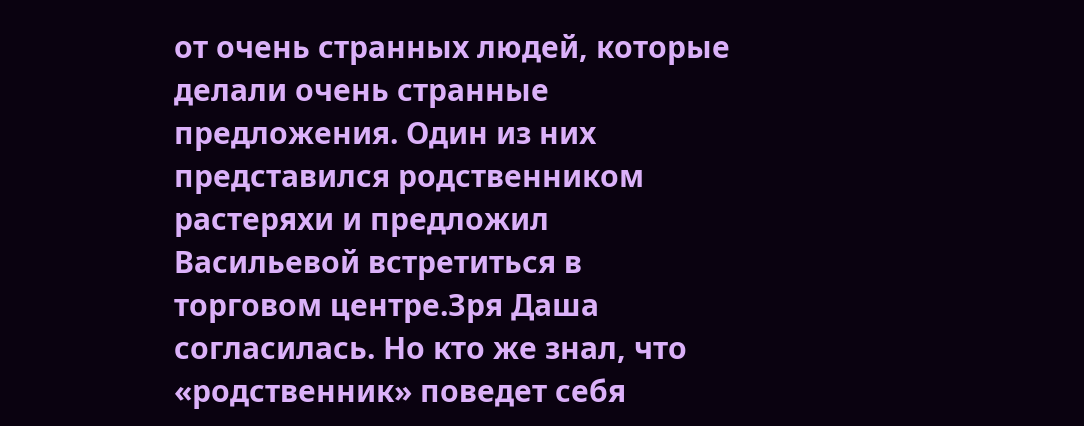от очень странных людей, которые делали очень странные предложения. Один из них представился родственником растеряхи и предложил Васильевой встретиться в торговом центре.Зря Даша согласилась. Но кто же знал, что «родственник» поведет себя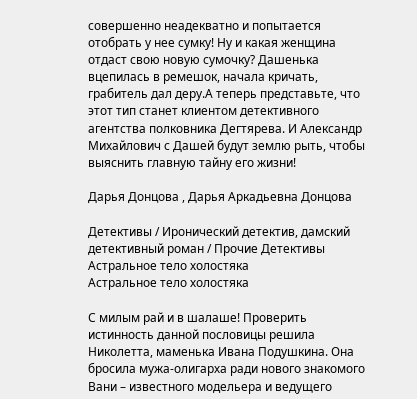совершенно неадекватно и попытается отобрать у нее сумку! Ну и какая женщина отдаст свою новую сумочку? Дашенька вцепилась в ремешок, начала кричать, грабитель дал деру.А теперь представьте, что этот тип станет клиентом детективного агентства полковника Дегтярева. И Александр Михайлович с Дашей будут землю рыть, чтобы выяснить главную тайну его жизни!

Дарья Донцова , Дарья Аркадьевна Донцова

Детективы / Иронический детектив, дамский детективный роман / Прочие Детективы
Астральное тело холостяка
Астральное тело холостяка

С милым рай и в шалаше! Проверить истинность данной пословицы решила Николетта, маменька Ивана Подушкина. Она бросила мужа-олигарха ради нового знакомого Вани – известного модельера и ведущего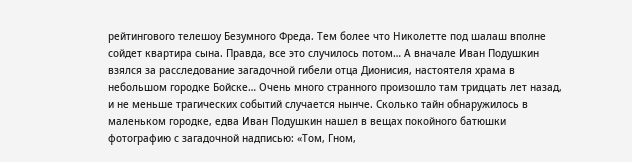рейтингового телешоу Безумного Фреда. Тем более что Николетте под шалаш вполне сойдет квартира сына. Правда, все это случилось потом… А вначале Иван Подушкин взялся за расследование загадочной гибели отца Дионисия, настоятеля храма в небольшом городке Бойске… Очень много странного произошло там тридцать лет назад, и не меньше трагических событий случается нынче. Сколько тайн обнаружилось в маленьком городке, едва Иван Подушкин нашел в вещах покойного батюшки фотографию с загадочной надписью: «Том, Гном,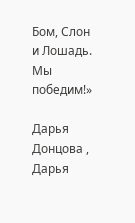Бом, Слон и Лошадь. Мы победим!»

Дарья Донцова , Дарья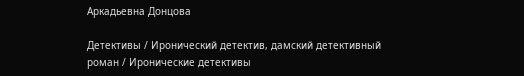Аркадьевна Донцова

Детективы / Иронический детектив, дамский детективный роман / Иронические детективы